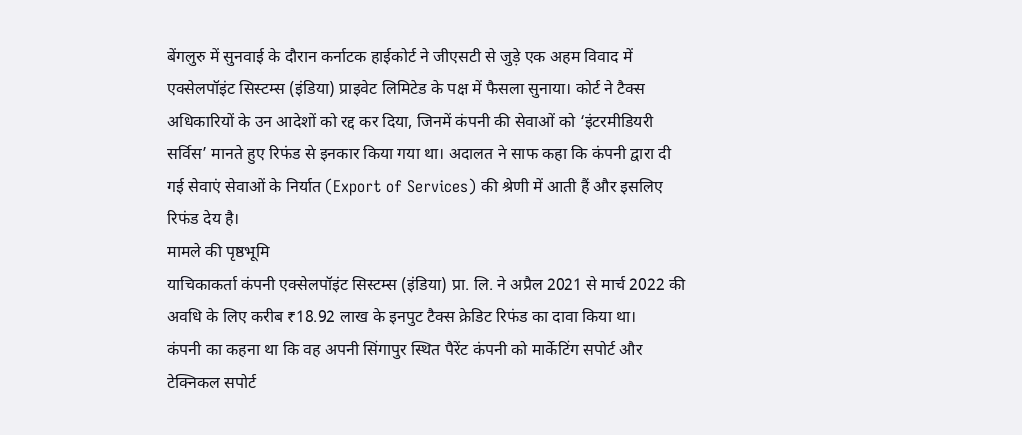बेंगलुरु में सुनवाई के दौरान कर्नाटक हाईकोर्ट ने जीएसटी से जुड़े एक अहम विवाद में एक्सेलपॉइंट सिस्टम्स (इंडिया) प्राइवेट लिमिटेड के पक्ष में फैसला सुनाया। कोर्ट ने टैक्स अधिकारियों के उन आदेशों को रद्द कर दिया, जिनमें कंपनी की सेवाओं को ‘इंटरमीडियरी सर्विस’ मानते हुए रिफंड से इनकार किया गया था। अदालत ने साफ कहा कि कंपनी द्वारा दी गई सेवाएं सेवाओं के निर्यात (Export of Services) की श्रेणी में आती हैं और इसलिए रिफंड देय है।
मामले की पृष्ठभूमि
याचिकाकर्ता कंपनी एक्सेलपॉइंट सिस्टम्स (इंडिया) प्रा. लि. ने अप्रैल 2021 से मार्च 2022 की अवधि के लिए करीब ₹18.92 लाख के इनपुट टैक्स क्रेडिट रिफंड का दावा किया था।
कंपनी का कहना था कि वह अपनी सिंगापुर स्थित पैरेंट कंपनी को मार्केटिंग सपोर्ट और टेक्निकल सपोर्ट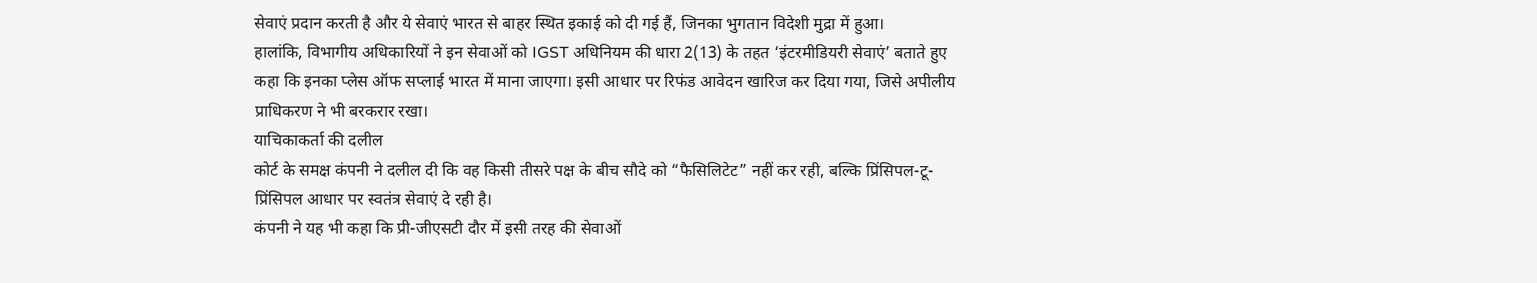सेवाएं प्रदान करती है और ये सेवाएं भारत से बाहर स्थित इकाई को दी गई हैं, जिनका भुगतान विदेशी मुद्रा में हुआ।
हालांकि, विभागीय अधिकारियों ने इन सेवाओं को IGST अधिनियम की धारा 2(13) के तहत ‘इंटरमीडियरी सेवाएं’ बताते हुए कहा कि इनका प्लेस ऑफ सप्लाई भारत में माना जाएगा। इसी आधार पर रिफंड आवेदन खारिज कर दिया गया, जिसे अपीलीय प्राधिकरण ने भी बरकरार रखा।
याचिकाकर्ता की दलील
कोर्ट के समक्ष कंपनी ने दलील दी कि वह किसी तीसरे पक्ष के बीच सौदे को “फैसिलिटेट” नहीं कर रही, बल्कि प्रिंसिपल-टू-प्रिंसिपल आधार पर स्वतंत्र सेवाएं दे रही है।
कंपनी ने यह भी कहा कि प्री-जीएसटी दौर में इसी तरह की सेवाओं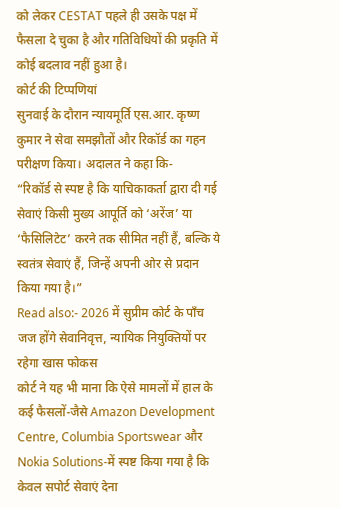को लेकर CESTAT पहले ही उसके पक्ष में फैसला दे चुका है और गतिविधियों की प्रकृति में कोई बदलाव नहीं हुआ है।
कोर्ट की टिप्पणियां
सुनवाई के दौरान न्यायमूर्ति एस.आर. कृष्ण कुमार ने सेवा समझौतों और रिकॉर्ड का गहन परीक्षण किया। अदालत ने कहा कि-
“रिकॉर्ड से स्पष्ट है कि याचिकाकर्ता द्वारा दी गई सेवाएं किसी मुख्य आपूर्ति को ‘अरेंज’ या ‘फैसिलिटेट’ करने तक सीमित नहीं हैं, बल्कि ये स्वतंत्र सेवाएं हैं, जिन्हें अपनी ओर से प्रदान किया गया है।”
Read also:- 2026 में सुप्रीम कोर्ट के पाँच जज होंगे सेवानिवृत्त, न्यायिक नियुक्तियों पर रहेगा खास फोकस
कोर्ट ने यह भी माना कि ऐसे मामलों में हाल के कई फैसलों-जैसे Amazon Development Centre, Columbia Sportswear और Nokia Solutions-में स्पष्ट किया गया है कि केवल सपोर्ट सेवाएं देना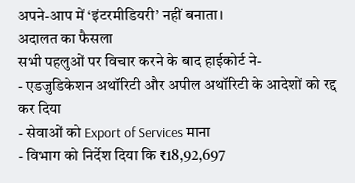अपने-आप में ‘इंटरमीडियरी’ नहीं बनाता।
अदालत का फैसला
सभी पहलुओं पर विचार करने के बाद हाईकोर्ट ने-
- एडजुडिकेशन अथॉरिटी और अपील अथॉरिटी के आदेशों को रद्द कर दिया
- सेवाओं को Export of Services माना
- विभाग को निर्देश दिया कि ₹18,92,697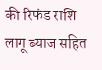की रिफंड राशि लागू ब्याज सहित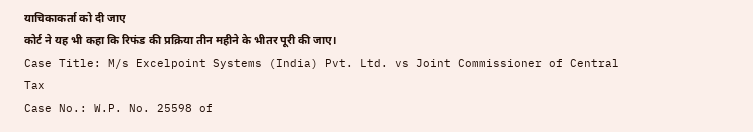याचिकाकर्ता को दी जाए
कोर्ट ने यह भी कहा कि रिफंड की प्रक्रिया तीन महीने के भीतर पूरी की जाए।
Case Title: M/s Excelpoint Systems (India) Pvt. Ltd. vs Joint Commissioner of Central Tax
Case No.: W.P. No. 25598 of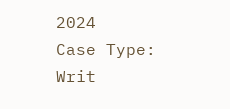2024
Case Type: Writ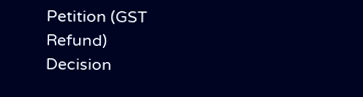Petition (GST Refund)
Decision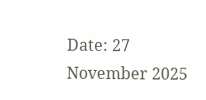Date: 27 November 2025